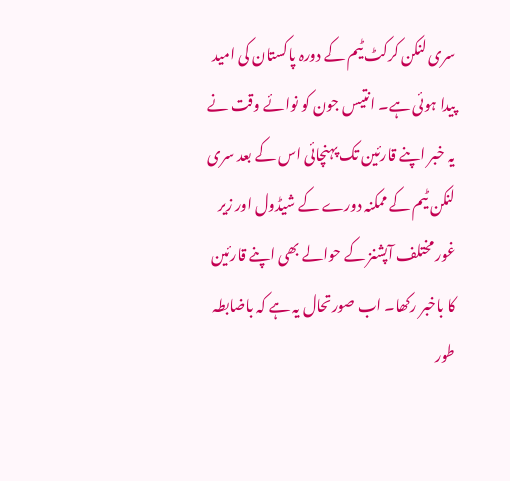سری لنکن کرکٹ ٹیم کے دورہ پاکستان کی امید پیدا ہوئی ہے۔ انتیس جون کو نوائے وقت نے یہ خبر اپنے قارئین تک پہنچائی اس کے بعد سری لنکن ٹیم کے ممکنہ دورے کے شیڈول اور زیر غور مختلف آپشنز کے حوالے بھی اپنے قارئین کا باخبر رکھا۔ اب صورتحال یہ ہے کہ باضابطہ طور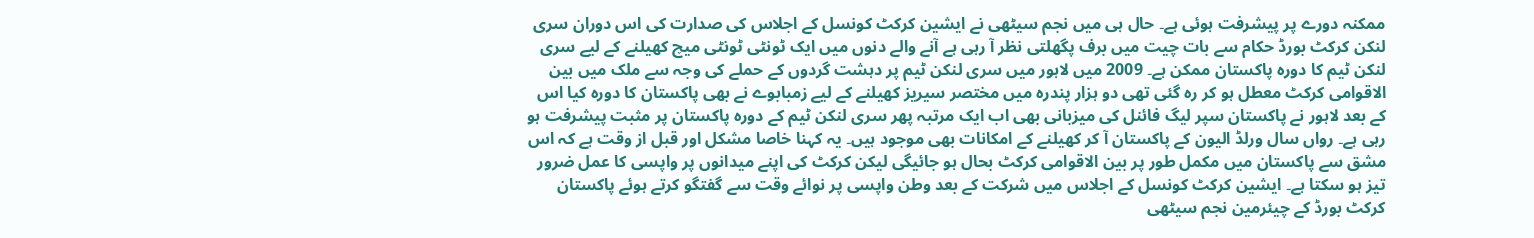ممکنہ دورے پر پیشرفت ہوئی ہے۔ حال ہی میں نجم سیٹھی نے ایشین کرکٹ کونسل کے اجلاس کی صدارت کی اس دوران سری لنکن کرکٹ بورڈ حکام سے بات چیت میں برف پگھلتی نظر آ رہی ہے آنے والے دنوں میں ایک ٹونٹی ٹونٹی میچ کھیلنے کے لیے سری لنکن ٹیم کا دورہ پاکستان ممکن ہے۔ 2009 میں لاہور میں سری لنکن ٹیم پر دہشت گردوں کے حملے کی وجہ سے ملک میں بین الاقوامی کرکٹ معطل ہو کر رہ گئی تھی دو ہزار پندرہ میں مختصر سیریز کھیلنے کے لیے زمبابوے نے بھی پاکستان کا دورہ کیا اس کے بعد لاہور نے پاکستان سپر لیگ فائنل کی میزبانی بھی اب ایک مرتبہ پھر سری لنکن ٹیم کے دورہ پاکستان پر مثبت پیشرفت ہو رہی ہے۔ رواں سال ورلڈ الیون کے پاکستان آ کر کھیلنے کے امکانات بھی موجود ہیں۔ یہ کہنا خاصا مشکل اور قبل از وقت ہے کہ اس مشق سے پاکستان میں مکمل طور پر بین الاقوامی کرکٹ بحال ہو جائیگی لیکن کرکٹ کی اپنے میدانوں پر واپسی کا عمل ضرور تیز ہو سکتا ہے۔ ایشین کرکٹ کونسل کے اجلاس میں شرکت کے بعد وطن واپسی پر نوائے وقت سے گفتگو کرتے ہوئے پاکستان کرکٹ بورڈ کے چیئرمین نجم سیٹھی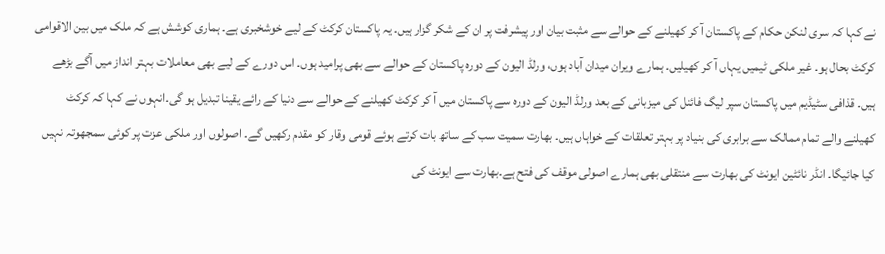نے کہا کہ سری لنکن حکام کے پاکستان آ کر کھیلنے کے حوالے سے مثبت بیان اور پیشرفت پر ان کے شکر گزار ہیں۔ یہ پاکستان کرکٹ کے لیے خوشخبری ہے۔ ہماری کوشش ہے کہ ملک میں بین الاقوامی کرکٹ بحال ہو۔ غیر ملکی ٹیمیں یہاں آ کر کھیلیں۔ ہمارے ویران میدان آباد ہوں، ورلڈ الیون کے دورہ پاکستان کے حوالے سے بھی پرامید ہوں۔ اس دورے کے لیے بھی معاملات بہتر انداز میں آگے بڑھے ہیں۔ قذافی سٹیڈیم میں پاکستان سپر لیگ فائنل کی میزبانی کے بعد ورلڈ الیون کے دورہ سے پاکستان میں آ کر کرکٹ کھیلنے کے حوالے سے دنیا کے رائے یقینا تبدیل ہو گی۔انہوں نے کہا کہ کرکٹ کھیلنے والے تمام ممالک سے برابری کی بنیاد پر بہتر تعلقات کے خواہاں ہیں۔ بھارت سمیت سب کے ساتھ بات کرتے ہوئے قومی وقار کو مقدم رکھیں گے۔ اصولوں اور ملکی عزت پر کوئی سمجھوتہ نہیں کیا جائیگا۔ انڈر نائٹین ایونٹ کی بھارت سے منتقلی بھی ہمارے اصولی موقف کی فتح ہے۔بھارت سے ایونٹ کی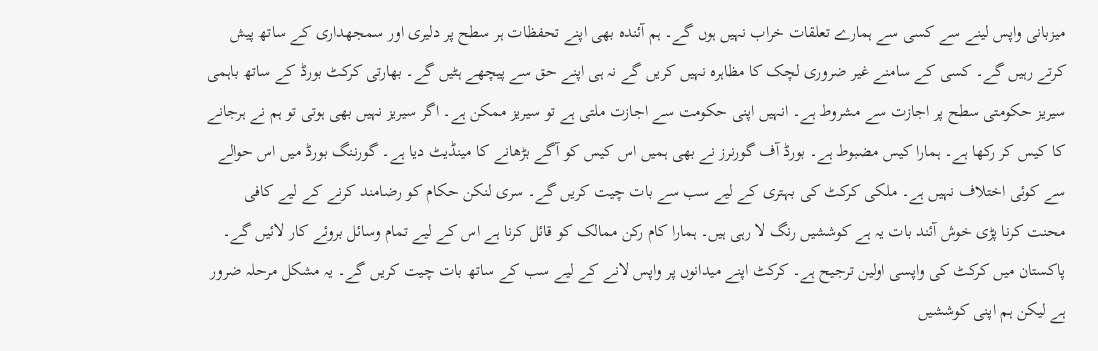میزبانی واپس لینے سے کسی سے ہمارے تعلقات خراب نہیں ہوں گے۔ ہم آئندہ بھی اپنے تحفظات ہر سطح پر دلیری اور سمجھداری کے ساتھ پیش کرتے رہیں گے۔ کسی کے سامنے غیر ضروری لچک کا مظاہرہ نہیں کریں گے نہ ہی اپنے حق سے پیچھے ہٹیں گے۔ بھارتی کرکٹ بورڈ کے ساتھ باہمی سیریز حکومتی سطح پر اجازت سے مشروط ہے۔ انہیں اپنی حکومت سے اجازت ملتی ہے تو سیریز ممکن ہے۔ اگر سیریز نہیں بھی ہوتی تو ہم نے ہرجانے کا کیس کر رکھا ہے۔ ہمارا کیس مضبوط ہے۔ بورڈ آف گورنرز نے بھی ہمیں اس کیس کو آگے بڑھانے کا مینڈیٹ دیا ہے۔ گورننگ بورڈ میں اس حوالے سے کوئی اختلاف نہیں ہے۔ ملکی کرکٹ کی بہتری کے لیے سب سے بات چیت کریں گے۔ سری لنکن حکام کو رضامند کرنے کے لیے کافی محنت کرنا پڑی خوش آئند بات یہ ہے کوششیں رنگ لا رہی ہیں۔ ہمارا کام رکن ممالک کو قائل کرنا ہے اس کے لیے تمام وسائل بروئے کار لائیں گے۔ پاکستان میں کرکٹ کی واپسی اولین ترجیح ہے۔ کرکٹ اپنے میدانوں پر واپس لانے کے لیے سب کے ساتھ بات چیت کریں گے۔ یہ مشکل مرحلہ ضرور ہے لیکن ہم اپنی کوششیں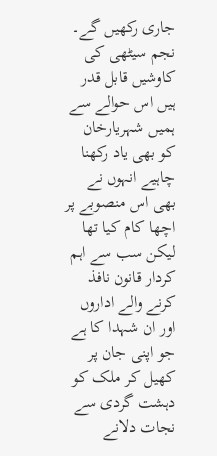جاری رکھیں گے۔
نجم سیٹھی کی کاوشیں قابل قدر ہیں اس حوالے سے ہمیں شہریارخان کو بھی یاد رکھنا چاہیے انہوں نے بھی اس منصوبے پر اچھا کام کیا تھا لیکن سب سے اہم کردار قانون نافذ کرنے والے اداروں اور ان شہدا کا ہے جو اپنی جان پر کھیل کر ملک کو دہشت گردی سے نجات دلانے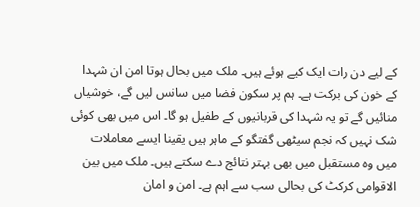کے لیے دن رات ایک کیے ہوئے ہیں۔ ملک میں بحال ہوتا امن ان شہدا کے خون کی برکت ہے۔ ہم پر سکون فضا میں سانس لیں گے، خوشیاں منائیں گے تو یہ شہدا کی قربانیوں کے طفیل ہو گا۔ اس میں بھی کوئی شک نہیں کہ نجم سیٹھی گفتگو کے ماہر ہیں یقینا ایسے معاملات میں وہ مستقبل میں بھی بہتر نتائج دے سکتے ہیں۔ ملک میں بین الاقوامی کرکٹ کی بحالی سب سے اہم ہے۔ امن و امان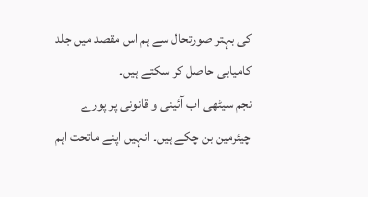کی بہتر صورتحال سے ہم اس مقصد میں جلد کامیابی حاصل کر سکتے ہیں۔
نجم سیٹھی اب آئینی و قانونی پر پورے چیئرمین بن چکے ہیں۔ انہیں اپنے ماتحت اہم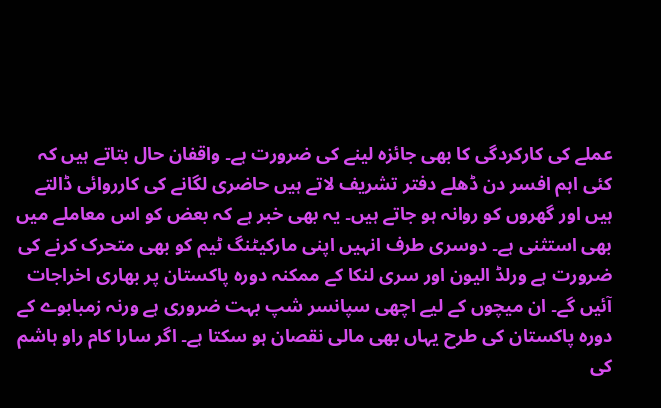عملے کی کارکردگی کا بھی جائزہ لینے کی ضرورت ہے۔ واقفان حال بتاتے ہیں کہ کئی اہم افسر دن ڈھلے دفتر تشریف لاتے ہیں حاضری لگانے کی کارروائی ڈالتے ہیں اور گھروں کو روانہ ہو جاتے ہیں۔ یہ بھی خبر ہے کہ بعض کو اس معاملے میں بھی استثنی ہے۔ دوسری طرف انہیں اپنی مارکیٹنگ ٹیم کو بھی متحرک کرنے کی ضرورت ہے ورلڈ الیون اور سری لنکا کے ممکنہ دورہ پاکستان پر بھاری اخراجات آئیں گے۔ ان میچوں کے لیے اچھی سپانسر شپ بہت ضروری ہے ورنہ زمبابوے کے دورہ پاکستان کی طرح یہاں بھی مالی نقصان ہو سکتا ہے۔ اگر سارا کام راو ہاشم کی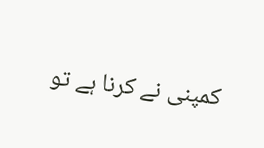کمپنی نے کرنا ہے تو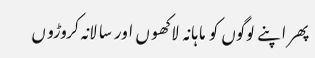پھر اپنے لوگوں کو ماہانہ لاکھوں اور سالانہ کروڑوں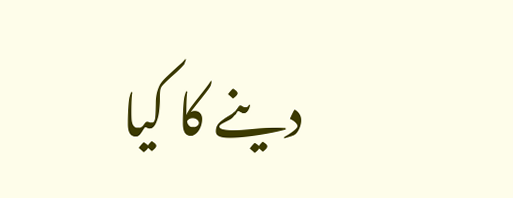دینے کا کیا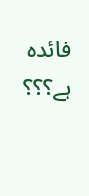فائدہ ہے؟؟؟